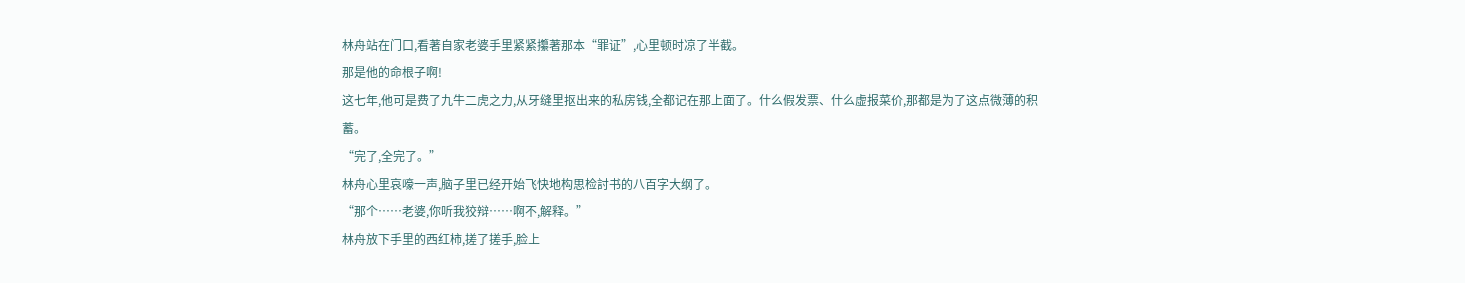林舟站在门口,看著自家老婆手里紧紧攥著那本“罪证”,心里顿时凉了半截。
那是他的命根子啊!
这七年,他可是费了九牛二虎之力,从牙缝里抠出来的私房钱,全都记在那上面了。什么假发票、什么虚报菜价,那都是为了这点微薄的积蓄。
“完了,全完了。”
林舟心里哀嚎一声,脑子里已经开始飞快地构思检討书的八百字大纲了。
“那个……老婆,你听我狡辩……啊不,解释。”
林舟放下手里的西红柿,搓了搓手,脸上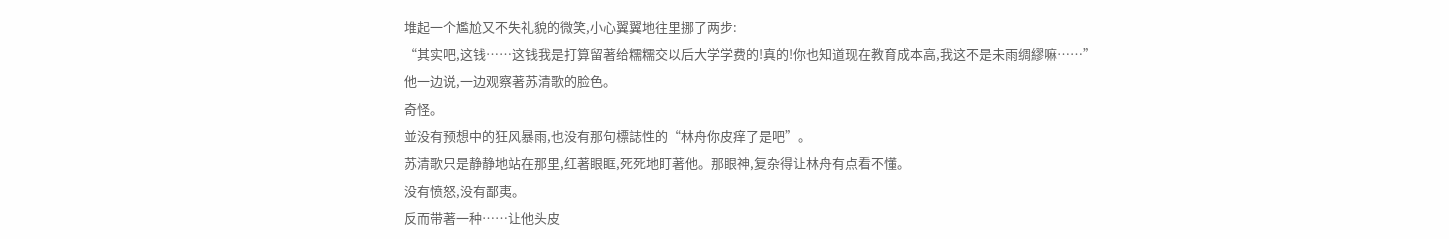堆起一个尷尬又不失礼貌的微笑,小心翼翼地往里挪了两步:
“其实吧,这钱……这钱我是打算留著给糯糯交以后大学学费的!真的!你也知道现在教育成本高,我这不是未雨绸繆嘛……”
他一边说,一边观察著苏清歌的脸色。
奇怪。
並没有预想中的狂风暴雨,也没有那句標誌性的“林舟你皮痒了是吧”。
苏清歌只是静静地站在那里,红著眼眶,死死地盯著他。那眼神,复杂得让林舟有点看不懂。
没有愤怒,没有鄙夷。
反而带著一种……让他头皮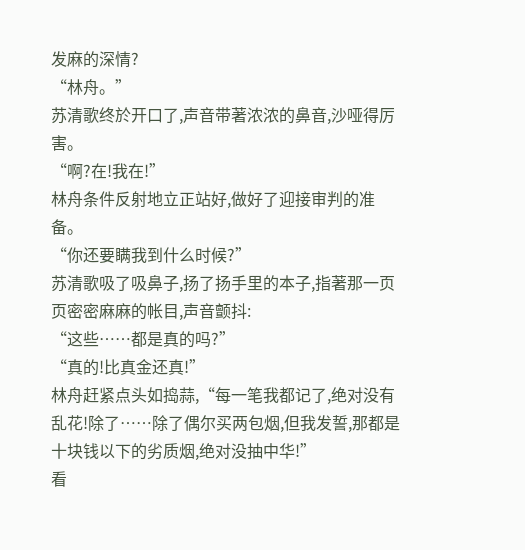发麻的深情?
“林舟。”
苏清歌终於开口了,声音带著浓浓的鼻音,沙哑得厉害。
“啊?在!我在!”
林舟条件反射地立正站好,做好了迎接审判的准备。
“你还要瞒我到什么时候?”
苏清歌吸了吸鼻子,扬了扬手里的本子,指著那一页页密密麻麻的帐目,声音颤抖:
“这些……都是真的吗?”
“真的!比真金还真!”
林舟赶紧点头如捣蒜,“每一笔我都记了,绝对没有乱花!除了……除了偶尔买两包烟,但我发誓,那都是十块钱以下的劣质烟,绝对没抽中华!”
看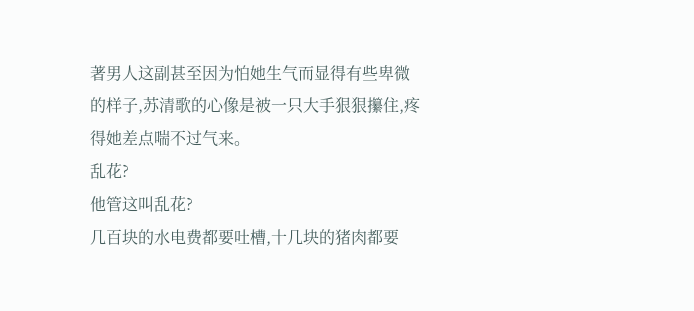著男人这副甚至因为怕她生气而显得有些卑微的样子,苏清歌的心像是被一只大手狠狠攥住,疼得她差点喘不过气来。
乱花?
他管这叫乱花?
几百块的水电费都要吐槽,十几块的猪肉都要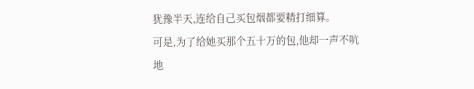犹豫半天,连给自己买包烟都要精打细算。
可是,为了给她买那个五十万的包,他却一声不吭地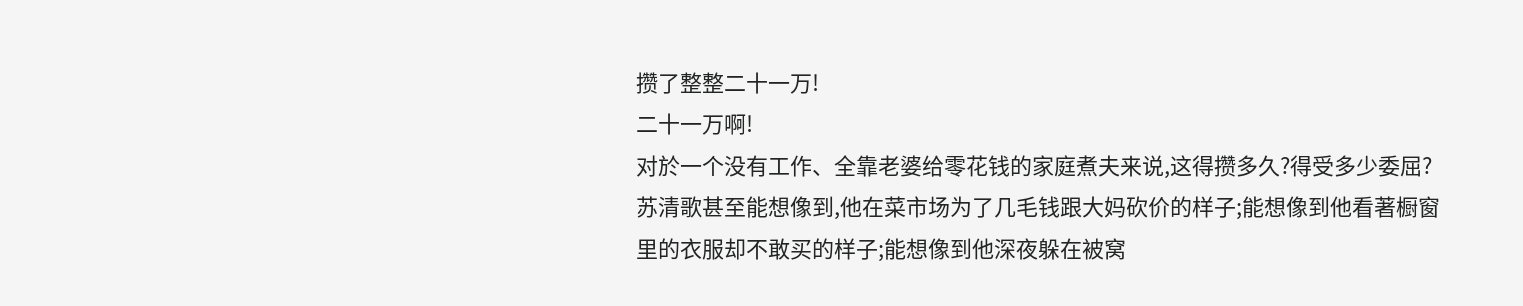攒了整整二十一万!
二十一万啊!
对於一个没有工作、全靠老婆给零花钱的家庭煮夫来说,这得攒多久?得受多少委屈?
苏清歌甚至能想像到,他在菜市场为了几毛钱跟大妈砍价的样子;能想像到他看著橱窗里的衣服却不敢买的样子;能想像到他深夜躲在被窝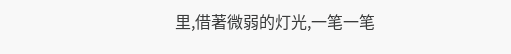里,借著微弱的灯光,一笔一笔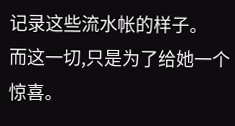记录这些流水帐的样子。
而这一切,只是为了给她一个惊喜。